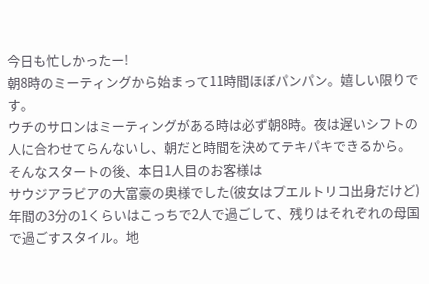今日も忙しかったー!
朝8時のミーティングから始まって11時間ほぼパンパン。嬉しい限りです。
ウチのサロンはミーティングがある時は必ず朝8時。夜は遅いシフトの人に合わせてらんないし、朝だと時間を決めてテキパキできるから。
そんなスタートの後、本日1人目のお客様は
サウジアラビアの大富豪の奥様でした(彼女はプエルトリコ出身だけど)
年間の3分の1くらいはこっちで2人で過ごして、残りはそれぞれの母国で過ごすスタイル。地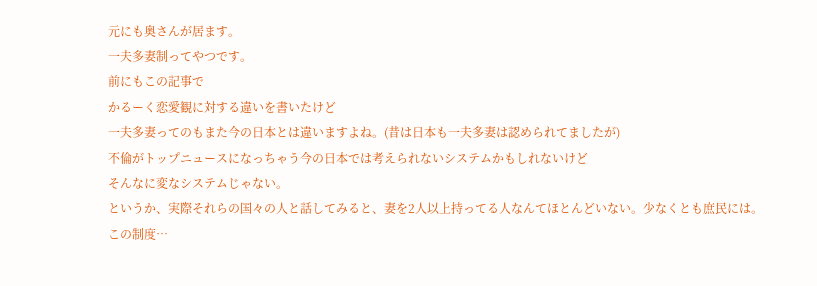元にも奥さんが居ます。
一夫多妻制ってやつです。
前にもこの記事で
かるーく恋愛観に対する違いを書いたけど
一夫多妻ってのもまた今の日本とは違いますよね。(昔は日本も一夫多妻は認められてましたが)
不倫がトップニュースになっちゃう今の日本では考えられないシステムかもしれないけど
そんなに変なシステムじゃない。
というか、実際それらの国々の人と話してみると、妻を2人以上持ってる人なんてほとんどいない。少なくとも庶民には。
この制度…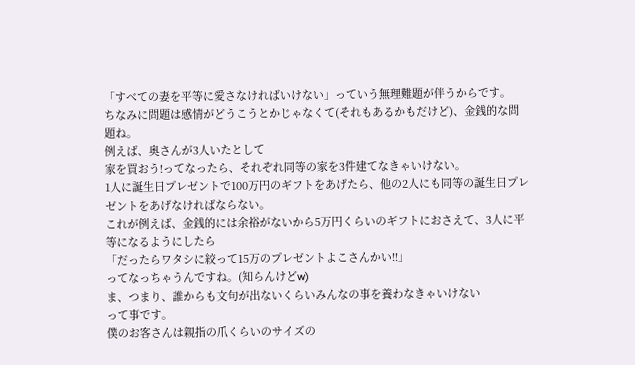「すべての妻を平等に愛さなければいけない」っていう無理難題が伴うからです。
ちなみに問題は感情がどうこうとかじゃなくて(それもあるかもだけど)、金銭的な問題ね。
例えば、奥さんが3人いたとして
家を買おう!ってなったら、それぞれ同等の家を3件建てなきゃいけない。
1人に誕生日プレゼントで100万円のギフトをあげたら、他の2人にも同等の誕生日プレゼントをあげなければならない。
これが例えば、金銭的には余裕がないから5万円くらいのギフトにおさえて、3人に平等になるようにしたら
「だったらワタシに絞って15万のプレゼントよこさんかい!!」
ってなっちゃうんですね。(知らんけどw)
ま、つまり、誰からも文句が出ないくらいみんなの事を養わなきゃいけない
って事です。
僕のお客さんは親指の爪くらいのサイズの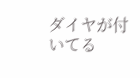ダイヤが付いてる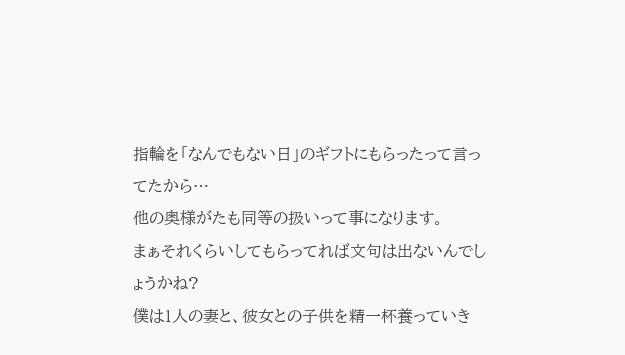指輪を「なんでもない日」のギフトにもらったって言ってたから…
他の奥様がたも同等の扱いって事になります。
まぁそれくらいしてもらってれば文句は出ないんでしょうかね?
僕は1人の妻と、彼女との子供を精一杯養っていき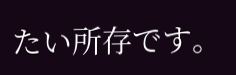たい所存です。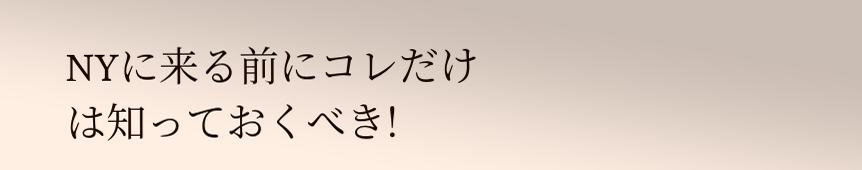NYに来る前にコレだけは知っておくべき!